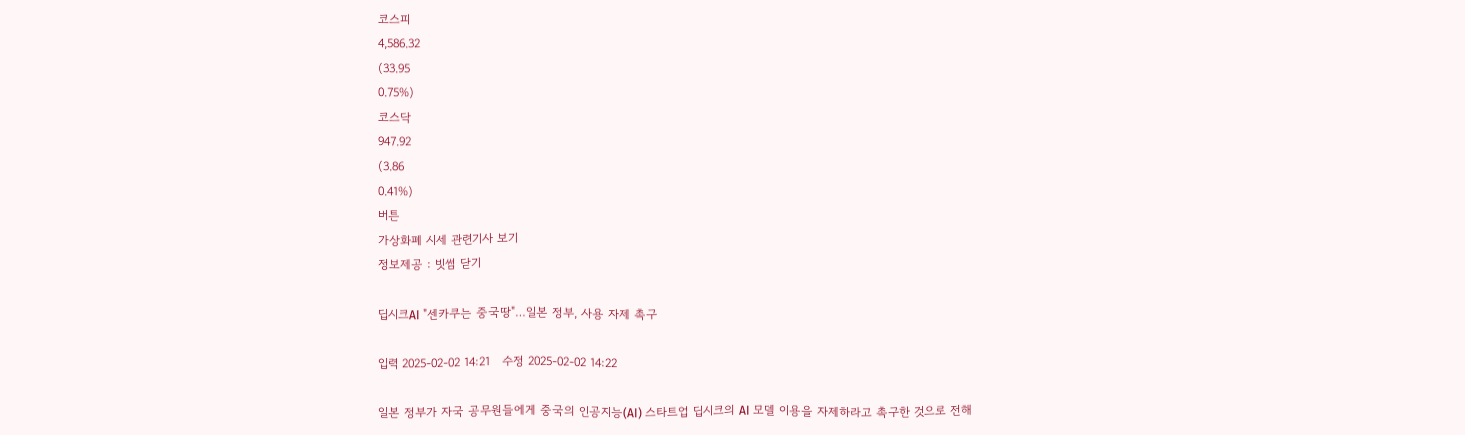코스피
4,586.32
(33.95
0.75%)
코스닥
947.92
(3.86
0.41%)
버튼
가상화폐 시세 관련기사 보기
정보제공 : 빗썸 닫기

딥시크AI "센카쿠는 중국땅"…일본 정부, 사용 자제 촉구

입력 2025-02-02 14:21   수정 2025-02-02 14:22

일본 정부가 자국 공무원들에게 중국의 인공지능(AI) 스타트업 딥시크의 AI 모델 이용을 자제하라고 촉구한 것으로 전해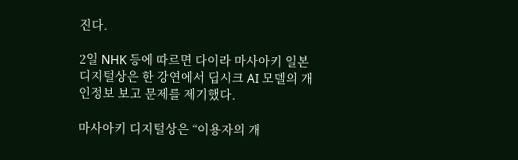진다.

2일 NHK 등에 따르면 다이라 마사아키 일본 디지털상은 한 강연에서 딥시크 AI 모델의 개인정보 보고 문제를 제기했다.

마사아키 디지털상은 “이용자의 개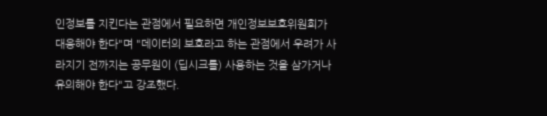인정보를 지킨다는 관점에서 필요하면 개인정보보호위원회가 대응해야 한다"며 "데이터의 보호라고 하는 관점에서 우려가 사라지기 전까지는 공무원이 (딥시크를) 사용하는 것을 삼가거나 유의해야 한다"고 강조했다.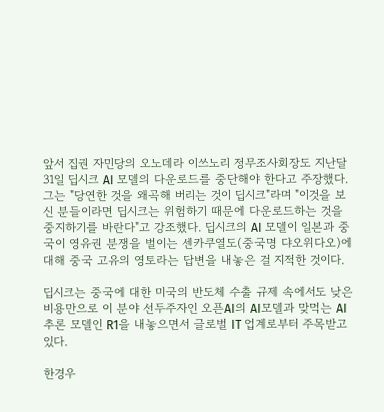앞서 집권 자민당의 오노데라 이쓰노리 정무조사회장도 지난달 31일 딥시크 AI 모델의 다운로드를 중단해야 한다고 주장했다. 그는 "당연한 것을 왜곡해 버리는 것이 딥시크"라며 "이것을 보신 분들이라면 딥시크는 위험하기 때문에 다운로드하는 것을 중지하기를 바란다"고 강조했다. 딥시크의 AI 모델이 일본과 중국이 영유권 분쟁을 벌이는 센카쿠열도(중국명 댜오위다오)에 대해 중국 고유의 영토라는 답변을 내놓은 걸 지적한 것이다.

딥시크는 중국에 대한 미국의 반도체 수출 규제 속에서도 낮은 비용만으로 이 분야 선두주자인 오픈AI의 AI모델과 맞먹는 AI 추론 모델인 R1을 내놓으면서 글로벌 IT 업계로부터 주목받고 있다.

한경우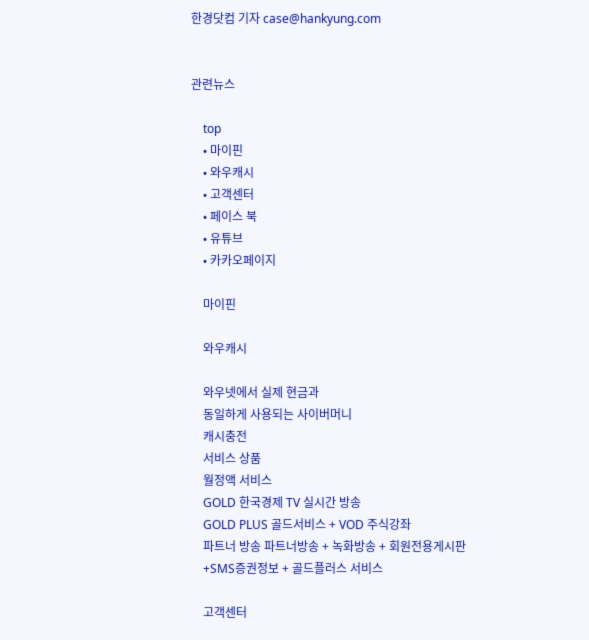한경닷컴 기자 case@hankyung.com


관련뉴스

    top
    • 마이핀
    • 와우캐시
    • 고객센터
    • 페이스 북
    • 유튜브
    • 카카오페이지

    마이핀

    와우캐시

    와우넷에서 실제 현금과
    동일하게 사용되는 사이버머니
    캐시충전
    서비스 상품
    월정액 서비스
    GOLD 한국경제 TV 실시간 방송
    GOLD PLUS 골드서비스 + VOD 주식강좌
    파트너 방송 파트너방송 + 녹화방송 + 회원전용게시판
    +SMS증권정보 + 골드플러스 서비스

    고객센터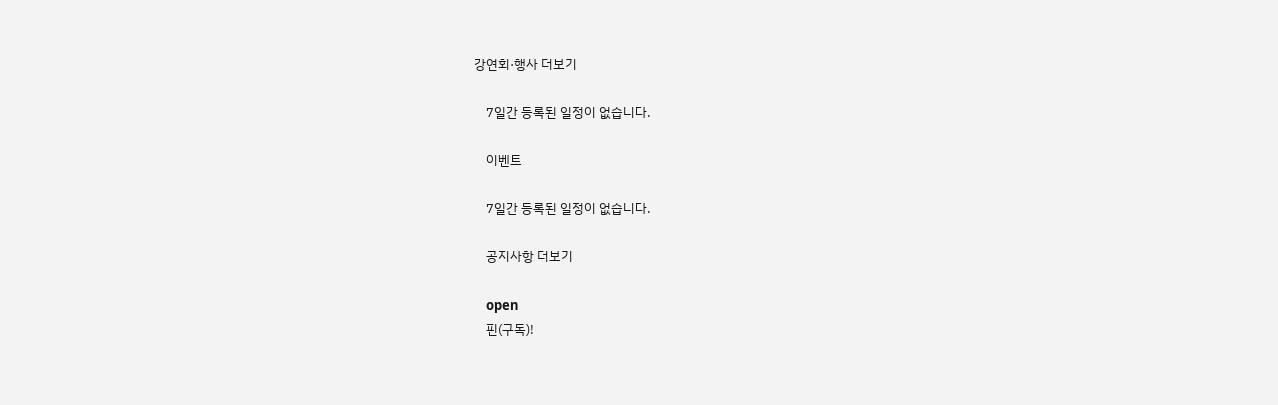강연회·행사 더보기

    7일간 등록된 일정이 없습니다.

    이벤트

    7일간 등록된 일정이 없습니다.

    공지사항 더보기

    open
    핀(구독)!